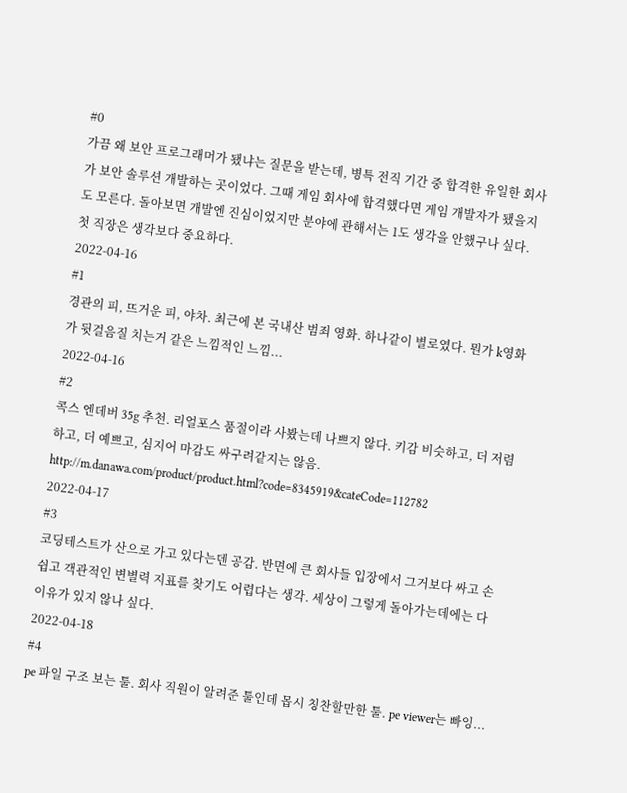#0
가끔 왜 보안 프로그래머가 됐냐는 질문을 받는데, 병특 전직 기간 중 합격한 유일한 회사가 보안 솔루션 개발하는 곳이었다. 그때 게임 회사에 합격했다면 게임 개발자가 됐을지도 모른다. 돌아보면 개발엔 진심이었지만 분야에 관해서는 1도 생각을 안했구나 싶다. 첫 직장은 생각보다 중요하다.
2022-04-16
#1
경관의 피, 뜨거운 피, 야차. 최근에 본 국내산 범죄 영화. 하나같이 별로였다. 뭔가 k영화가 뒷걸음질 치는거 같은 느낌적인 느낌...
2022-04-16
#2
콕스 엔데버 35g 추천. 리얼포스 품절이라 사봤는데 나쁘지 않다. 키감 비슷하고, 더 저렴하고, 더 예쁘고, 심지어 마감도 싸구려같지는 않음. http://m.danawa.com/product/product.html?code=8345919&cateCode=112782
2022-04-17
#3
코딩테스트가 산으로 가고 있다는덴 공감. 반면에 큰 회사들 입장에서 그거보다 싸고 손쉽고 객관적인 변별력 지표를 찾기도 어렵다는 생각. 세상이 그렇게 돌아가는데에는 다 이유가 있지 않나 싶다.
2022-04-18
#4
pe 파일 구조 보는 툴. 회사 직원이 알려준 툴인데 몹시 칭찬할만한 툴. pe viewer는 빠잉...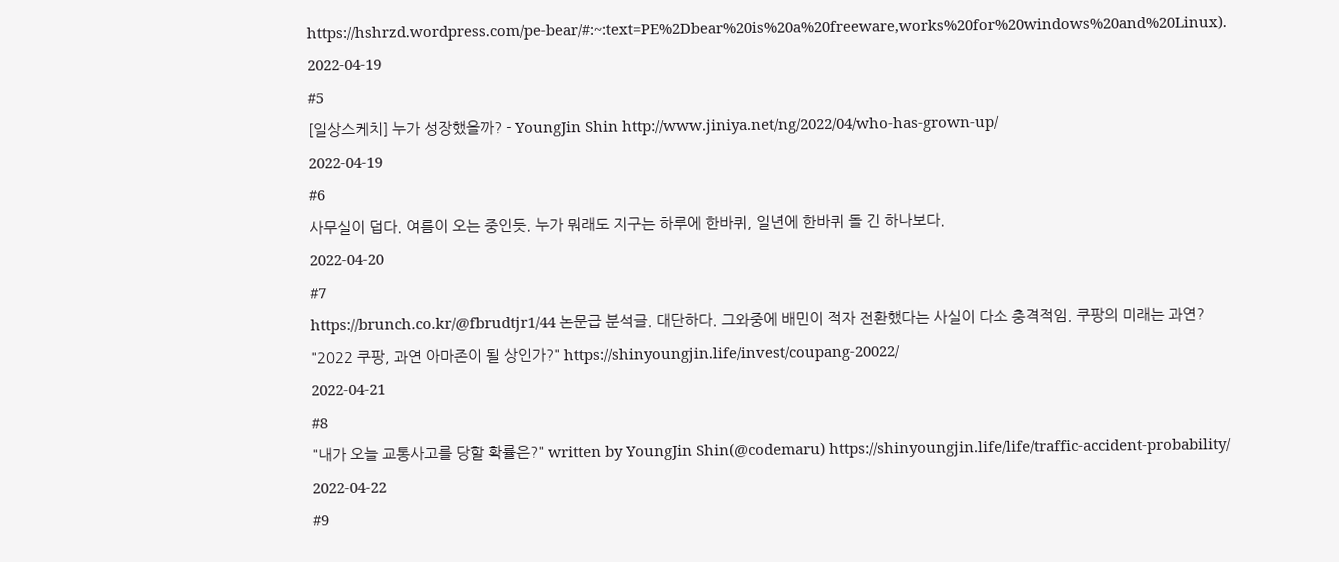https://hshrzd.wordpress.com/pe-bear/#:~:text=PE%2Dbear%20is%20a%20freeware,works%20for%20windows%20and%20Linux).
2022-04-19
#5
[일상스케치] 누가 성장했을까? - YoungJin Shin http://www.jiniya.net/ng/2022/04/who-has-grown-up/
2022-04-19
#6
사무실이 덥다. 여름이 오는 중인듯. 누가 뭐래도 지구는 하루에 한바퀴, 일년에 한바퀴 돌 긴 하나보다.
2022-04-20
#7
https://brunch.co.kr/@fbrudtjr1/44 논문급 분석글. 대단하다. 그와중에 배민이 적자 전환했다는 사실이 다소 충격적임. 쿠팡의 미래는 과연?
"2022 쿠팡, 과연 아마존이 될 상인가?" https://shinyoungjin.life/invest/coupang-20022/
2022-04-21
#8
"내가 오늘 교통사고를 당할 확률은?" written by YoungJin Shin(@codemaru) https://shinyoungjin.life/life/traffic-accident-probability/
2022-04-22
#9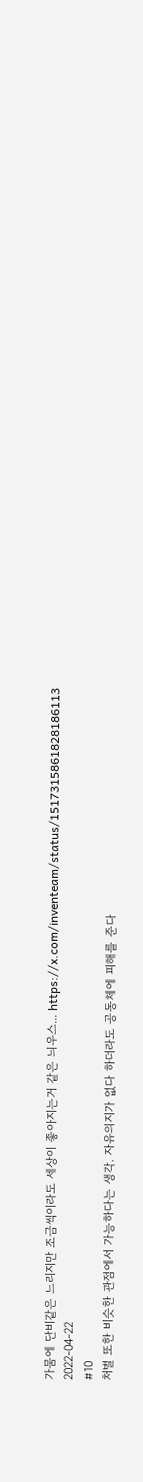가뭄에 단비같은 느리지만 조금씩이라도 세상이 좋아지는거 같은 늬우스... https://x.com/inventeam/status/1517315861828186113
2022-04-22
#10
처벌 또한 비슷한 관점에서 가능하다는 생각. 자유의지가 없다 하더라도 공동체에 피해를 준다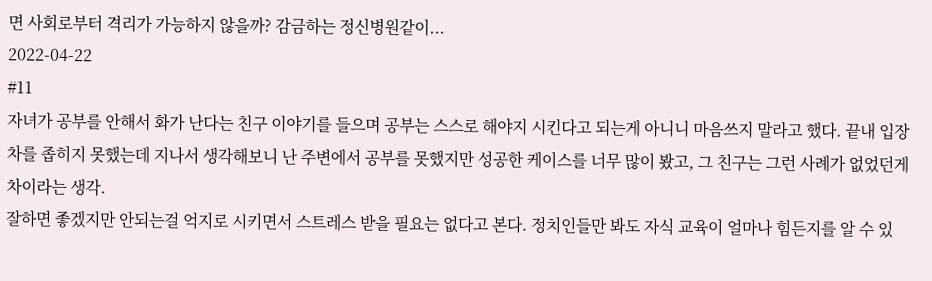면 사회로부터 격리가 가능하지 않을까? 감금하는 정신병원같이...
2022-04-22
#11
자녀가 공부를 안해서 화가 난다는 친구 이야기를 들으며 공부는 스스로 해야지 시킨다고 되는게 아니니 마음쓰지 말라고 했다. 끝내 입장차를 좁히지 못했는데 지나서 생각해보니 난 주변에서 공부를 못했지만 성공한 케이스를 너무 많이 봤고, 그 친구는 그런 사례가 없었던게 차이라는 생각.
잘하면 좋겠지만 안되는걸 억지로 시키면서 스트레스 받을 필요는 없다고 본다. 정치인들만 봐도 자식 교육이 얼마나 힘든지를 알 수 있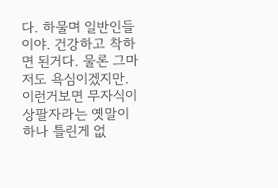다. 하물며 일반인들이야. 건강하고 착하면 된거다. 물론 그마저도 욕심이겠지만. 이런거보면 무자식이 상팔자라는 옛말이 하나 틀린게 없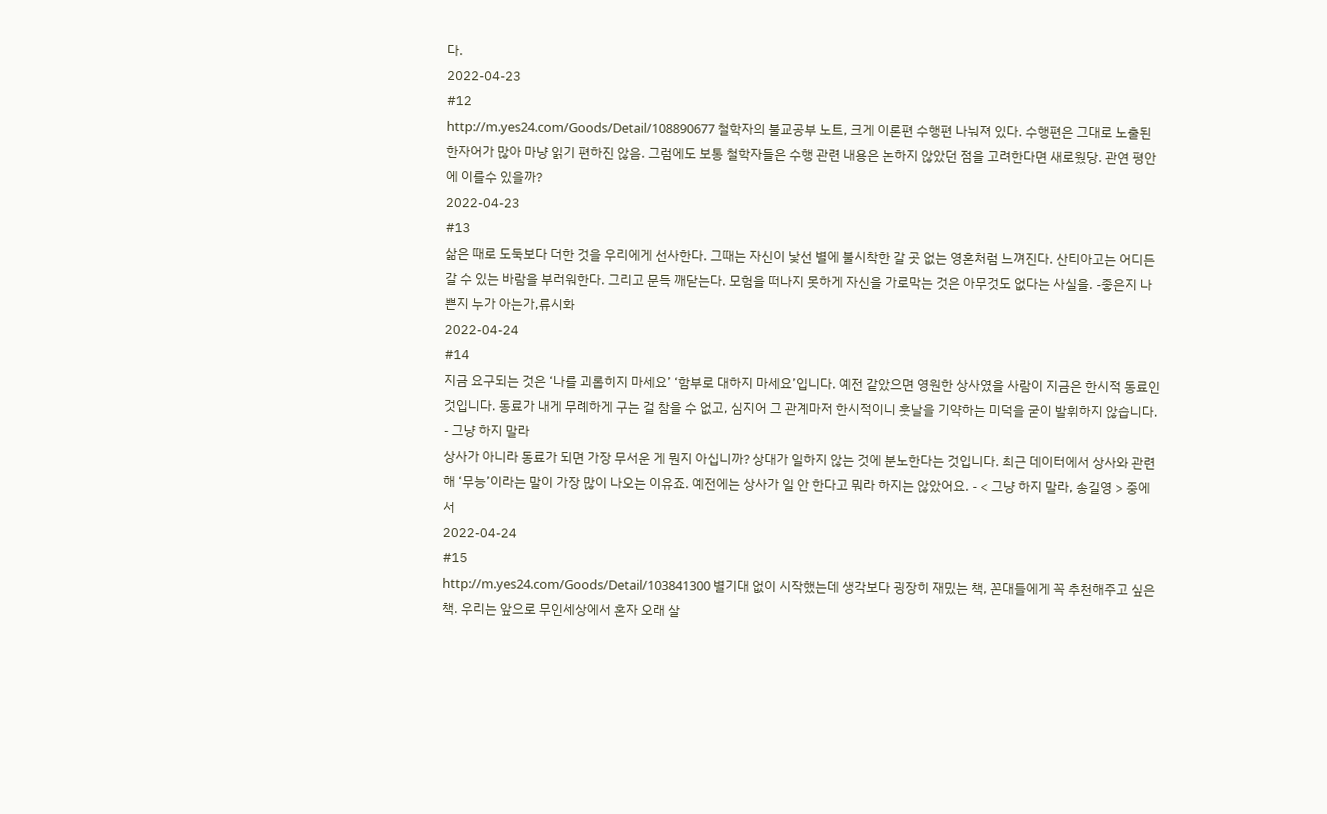다.
2022-04-23
#12
http://m.yes24.com/Goods/Detail/108890677 철학자의 불교공부 노트, 크게 이론편 수행편 나눠져 있다. 수행편은 그대로 노출된 한자어가 많아 마냥 읽기 편하진 않음. 그럼에도 보통 철학자들은 수행 관련 내용은 논하지 않았던 점을 고려한다면 새로웠당. 관연 평안에 이를수 있을까?
2022-04-23
#13
삶은 때로 도둑보다 더한 것을 우리에게 선사한다. 그때는 자신이 낯선 별에 불시착한 갈 곳 없는 영혼처럼 느껴진다. 산티아고는 어디든 갈 수 있는 바람을 부러워한다. 그리고 문득 깨닫는다. 모험을 떠나지 못하게 자신을 가로막는 것은 아무것도 없다는 사실을. -좋은지 나쁜지 누가 아는가,류시화
2022-04-24
#14
지금 요구되는 것은 ‘나를 괴롭히지 마세요’ ‘함부로 대하지 마세요’입니다. 예전 같았으면 영원한 상사였을 사람이 지금은 한시적 동료인 것입니다. 동료가 내게 무례하게 구는 걸 참을 수 없고, 심지어 그 관계마저 한시적이니 훗날을 기약하는 미덕을 굳이 발휘하지 않습니다. - 그냥 하지 말라
상사가 아니라 동료가 되면 가장 무서운 게 뭔지 아십니까? 상대가 일하지 않는 것에 분노한다는 것입니다. 최근 데이터에서 상사와 관련해 ‘무능’이라는 말이 가장 많이 나오는 이유죠. 예전에는 상사가 일 안 한다고 뭐라 하지는 않았어요. - < 그냥 하지 말라, 송길영 > 중에서
2022-04-24
#15
http://m.yes24.com/Goods/Detail/103841300 별기대 없이 시작했는데 생각보다 굉장히 재밌는 책, 꼰대들에게 꼭 추천해주고 싶은 책. 우리는 앞으로 무인세상에서 혼자 오래 살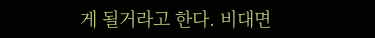게 될거라고 한다. 비대면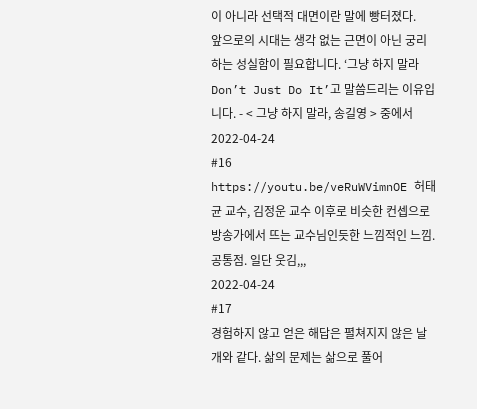이 아니라 선택적 대면이란 말에 빵터졌다.
앞으로의 시대는 생각 없는 근면이 아닌 궁리하는 성실함이 필요합니다. ‘그냥 하지 말라Don’t Just Do It’고 말씀드리는 이유입니다. - < 그냥 하지 말라, 송길영 > 중에서
2022-04-24
#16
https://youtu.be/veRuWVimnOE 허태균 교수, 김정운 교수 이후로 비슷한 컨셉으로 방송가에서 뜨는 교수님인듯한 느낌적인 느낌. 공통점. 일단 웃김,,,
2022-04-24
#17
경험하지 않고 얻은 해답은 펼쳐지지 않은 날개와 같다. 삶의 문제는 삶으로 풀어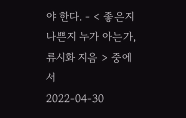야 한다. - < 좋은지 나쁜지 누가 아는가, 류시화 지음 > 중에서
2022-04-30